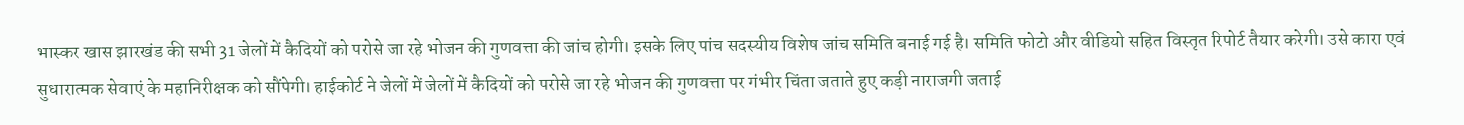भास्कर खास झारखंड की सभी 31 जेलों में कैदियों को परोसे जा रहे भोजन की गुणवत्ता की जांच होगी। इसके लिए पांच सदस्यीय विशेष जांच समिति बनाई गई है। समिति फोटो और वीडियो सहित विस्तृत रिपोर्ट तैयार करेगी। उसे कारा एवं सुधारात्मक सेवाएं के महानिरीक्षक को सौंपेगी। हाईकोर्ट ने जेलों में जेलों में कैदियों को परोसे जा रहे भोजन की गुणवत्ता पर गंभीर चिंता जताते हुए कड़ी नाराजगी जताई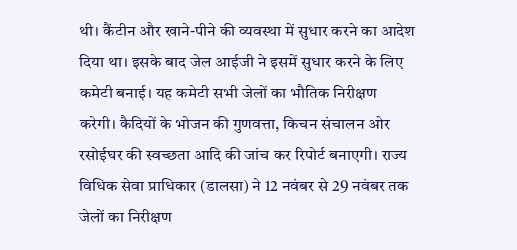थी। कैंटीन और खाने-पीने की व्यवस्था में सुधार करने का आदेश दिया था। इसके बाद जेल आईजी ने इसमें सुधार करने के लिए कमेटी बनाई। यह कमेटी सभी जेलों का भौतिक निरीक्षण करेगी। कैदियों के भोजन की गुणवत्ता, किचन संचालन ओर रसोईघर की स्वच्छता आदि की जांच कर रिपोर्ट बनाएगी। राज्य विधिक सेवा प्राधिकार (डालसा) ने 12 नवंबर से 29 नवंबर तक जेलों का निरीक्षण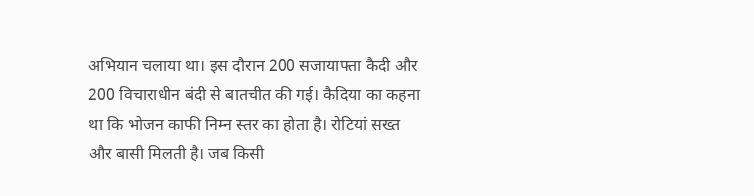अभियान चलाया था। इस दौरान 200 सजायाफ्ता कैदी और 200 विचाराधीन बंदी से बातचीत की गई। कैदिया का कहना था कि भोजन काफी निम्न स्तर का होता है। रोटियां सख्त और बासी मिलती है। जब किसी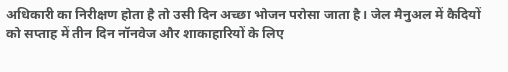अधिकारी का निरीक्षण होता है तो उसी दिन अच्छा भोजन परोसा जाता है। जेल मैनुअल में कैदियों को सप्ताह में तीन दिन नॉनवेज और शाकाहारियों के लिए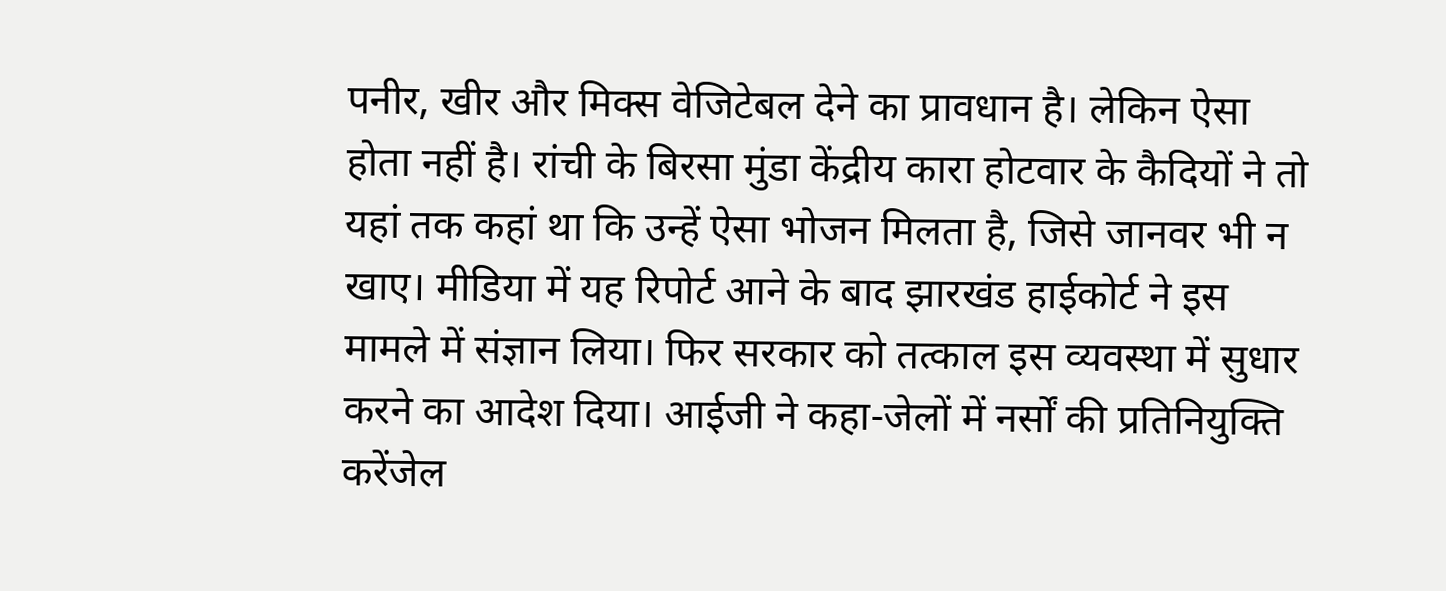पनीर, खीर और मिक्स वेजिटेबल देने का प्रावधान है। लेकिन ऐसा होता नहीं है। रांची के बिरसा मुंडा केंद्रीय कारा होटवार के कैदियों ने तो यहां तक कहां था कि उन्हें ऐसा भोजन मिलता है, जिसे जानवर भी न खाए। मीडिया में यह रिपोर्ट आने के बाद झारखंड हाईकोर्ट ने इस मामले में संज्ञान लिया। फिर सरकार को तत्काल इस व्यवस्था में सुधार करने का आदेश दिया। आईजी ने कहा-जेलों में नर्सों की प्रतिनियुक्ति करेंजेल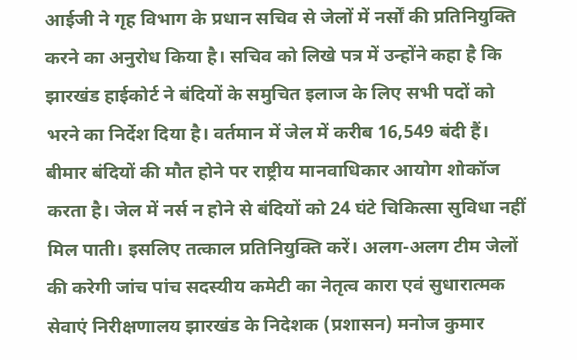आईजी ने गृह विभाग के प्रधान सचिव से जेलों में नर्सों की प्रतिनियुक्ति करने का अनुरोध किया है। सचिव को लिखे पत्र में उन्होंने कहा है कि झारखंड हाईकोर्ट ने बंदियों के समुचित इलाज के लिए सभी पदों को भरने का निर्देश दिया है। वर्तमान में जेल में करीब 16,549 बंदी हैं। बीमार बंदियों की मौत होने पर राष्ट्रीय मानवाधिकार आयोग शोकॉज करता है। जेल में नर्स न होने से बंदियों को 24 घंटे चिकित्सा सुविधा नहीं मिल पाती। इसलिए तत्काल प्रतिनियुक्ति करें। अलग-अलग टीम जेलों की करेगी जांच पांच सदस्यीय कमेटी का नेतृत्व कारा एवं सुधारात्मक सेवाएं निरीक्षणालय झारखंड के निदेशक (प्रशासन) मनोज कुमार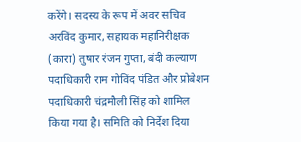करेंगे। सदस्य के रूप में अवर सचिव अरविंद कुमार, सहायक महानिरीक्षक (कारा) तुषार रंजन गुप्ता, बंदी कल्याण पदाधिकारी राम गोविंद पंडित और प्रोबेशन पदाधिकारी चंद्रमौली सिंह को शामिल किया गया है। समिति को निर्देश दिया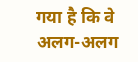गया है कि वे अलग-अलग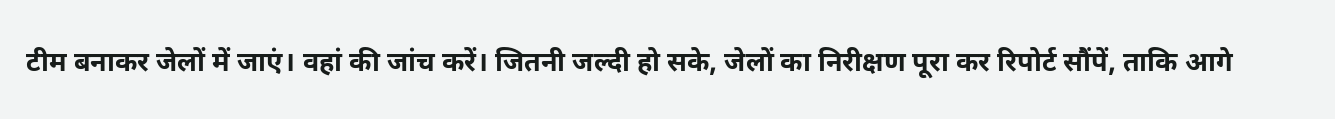टीम बनाकर जेलों में जाएं। वहां की जांच करें। जितनी जल्दी हो सके, जेलों का निरीक्षण पूरा कर रिपोर्ट सौंपें, ताकि आगे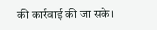की कार्रवाई की जा सके।